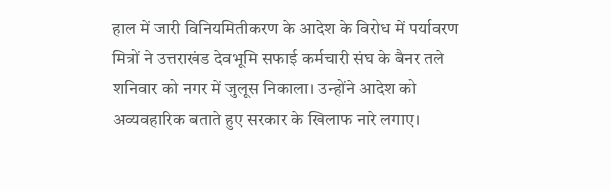हाल में जारी विनियमितीकरण के आदेश के विरोध में पर्यावरण मित्रों ने उत्तराखंड देवभूमि सफाई कर्मचारी संघ के बैनर तले शनिवार को नगर में जुलूस निकाला। उन्होंने आदेश को अव्यवहारिक बताते हुए सरकार के खिलाफ नारे लगाए।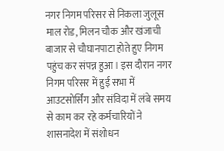नगर निगम परिसर से निकला जुलूस माल रोड, मिलन चौक और खंजाची बाजार से चौघानपाटा होते हुए निगम पहुंच कर संपन्न हुआ। इस दौरान नगर निगम परिसर में हुई सभा में आउटसोर्सिंग और संविदा में लंबे समय से काम कर रहे कर्मचारियों ने शासनादेश में संशोधन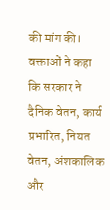की मांग की। वक्ताओं ने कहा कि सरकार ने दैनिक वेतन, कार्य प्रभारित, नियत वेतन, अंशकालिक और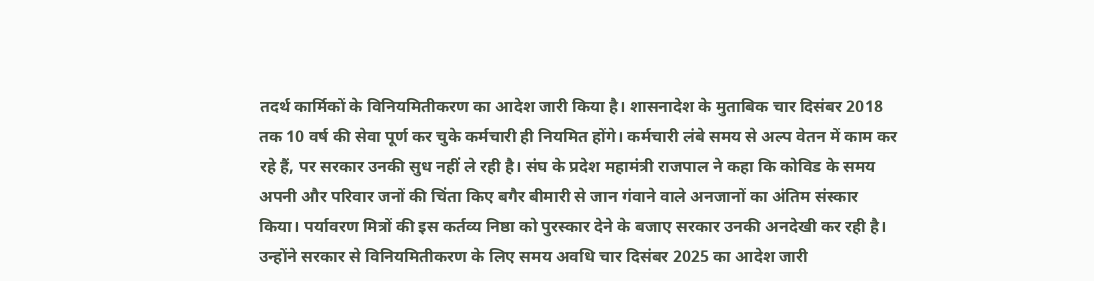तदर्थ कार्मिकों के विनियमितीकरण का आदेश जारी किया है। शासनादेश के मुताबिक चार दिसंबर 2018 तक 10 वर्ष की सेवा पूर्ण कर चुके कर्मचारी ही नियमित होंगे। कर्मचारी लंबे समय से अल्प वेतन में काम कर रहे हैं, पर सरकार उनकी सुध नहीं ले रही है। संघ के प्रदेश महामंत्री राजपाल ने कहा कि कोविड के समय अपनी और परिवार जनों की चिंता किए बगैर बीमारी से जान गंवाने वाले अनजानों का अंतिम संस्कार किया। पर्यावरण मित्रों की इस कर्तव्य निष्ठा को पुरस्कार देने के बजाए सरकार उनकी अनदेखी कर रही है। उन्होंने सरकार से विनियमितीकरण के लिए समय अवधि चार दिसंबर 2025 का आदेश जारी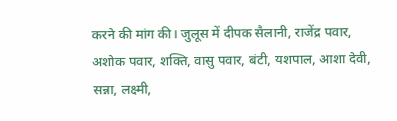करने की मांग की। जुलूस में दीपक सैलानी, राजेंद्र पवार, अशोक पवार, शक्ति, वासु पवार, बंटी, यशपाल, आशा देवी, सन्ना, लक्ष्मी,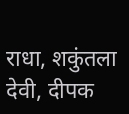राधा, शकुंतला देवी, दीपक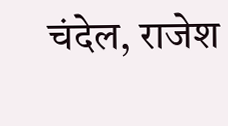चंदेल, राजेश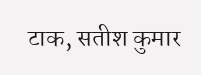टाक, सतीश कुमार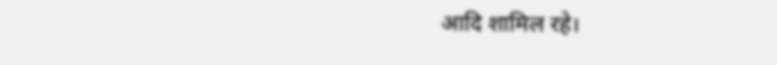आदि शामिल रहे।